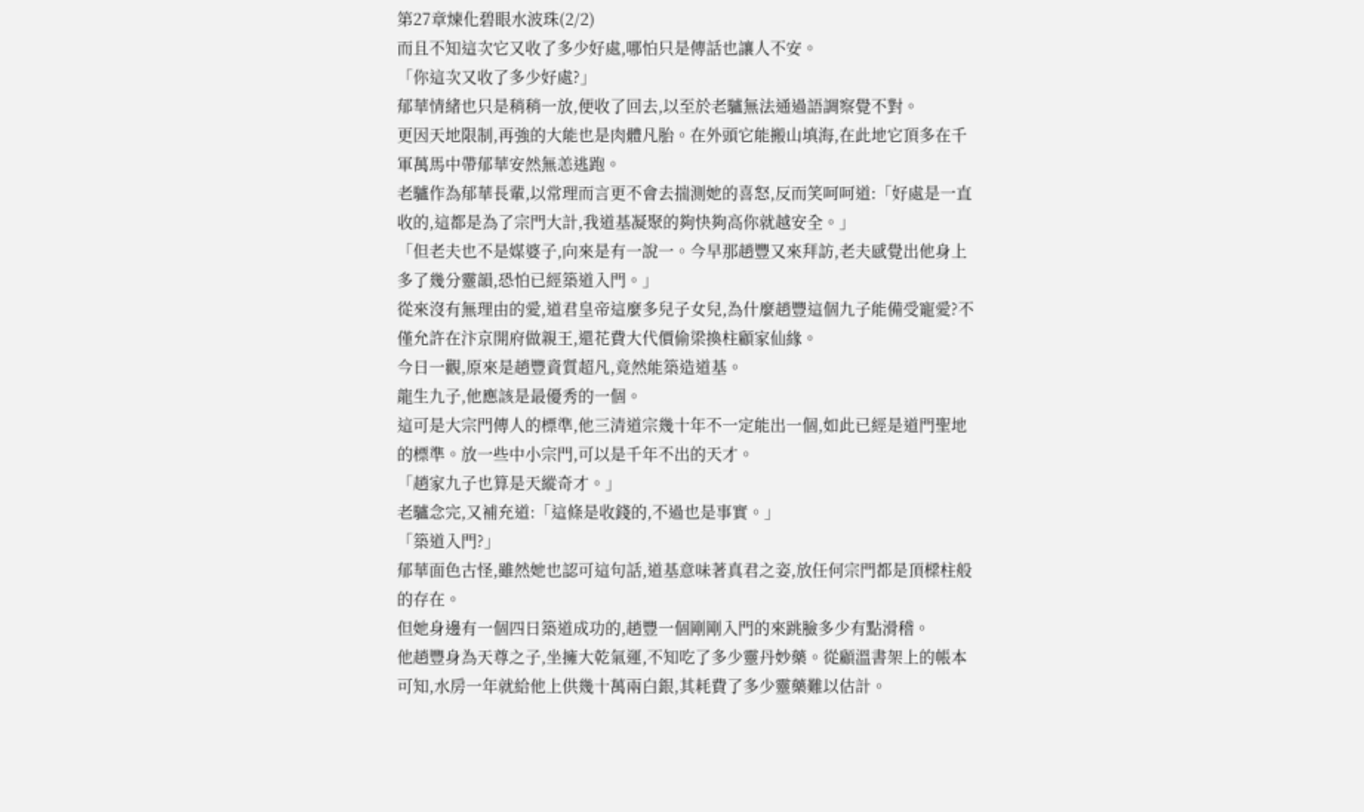第27章煉化碧眼水波珠(2/2)
而且不知這次它又收了多少好處,哪怕只是傳話也讓人不安。
「你這次又收了多少好處?」
郁華情緒也只是稍稍一放,便收了回去,以至於老驢無法通過語調察覺不對。
更因天地限制,再強的大能也是肉體凡胎。在外頭它能搬山填海,在此地它頂多在千軍萬馬中帶郁華安然無恙逃跑。
老驢作為郁華長輩,以常理而言更不會去揣測她的喜怒,反而笑呵呵道:「好處是一直收的,這都是為了宗門大計,我道基凝聚的夠快夠高你就越安全。」
「但老夫也不是媒婆子,向來是有一說一。今早那趙豐又來拜訪,老夫感覺出他身上多了幾分靈韻,恐怕已經築道入門。」
從來沒有無理由的愛,道君皇帝這麼多兒子女兒,為什麼趙豐這個九子能備受寵愛?不僅允許在汴京開府做親王,還花費大代價偷梁換柱顧家仙緣。
今日一觀,原來是趙豐資質超凡,竟然能築造道基。
龍生九子,他應該是最優秀的一個。
這可是大宗門傳人的標準,他三清道宗幾十年不一定能出一個,如此已經是道門聖地的標準。放一些中小宗門,可以是千年不出的天才。
「趙家九子也算是天縱奇才。」
老驢念完,又補充道:「這條是收錢的,不過也是事實。」
「築道入門?」
郁華面色古怪,雖然她也認可這句話,道基意味著真君之姿,放任何宗門都是頂樑柱般的存在。
但她身邊有一個四日築道成功的,趙豐一個剛剛入門的來跳臉多少有點滑稽。
他趙豐身為天尊之子,坐擁大乾氣運,不知吃了多少靈丹妙藥。從顧溫書架上的帳本可知,水房一年就給他上供幾十萬兩白銀,其耗費了多少靈藥難以估計。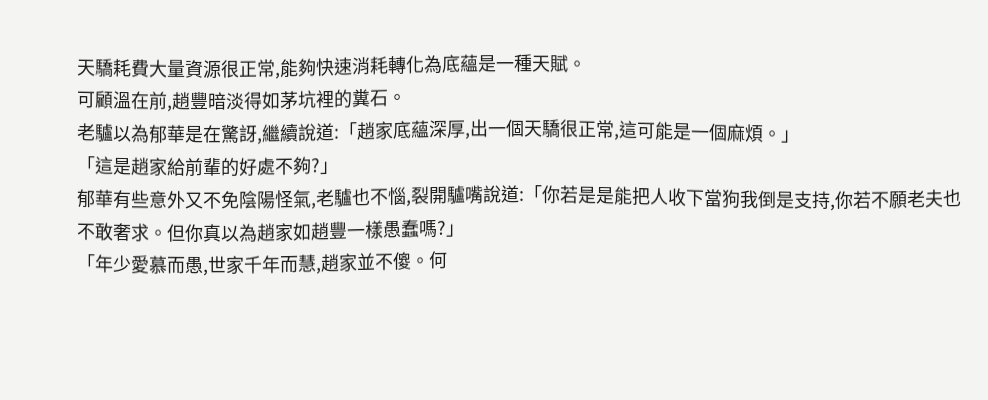天驕耗費大量資源很正常,能夠快速消耗轉化為底蘊是一種天賦。
可顧溫在前,趙豐暗淡得如茅坑裡的糞石。
老驢以為郁華是在驚訝,繼續說道:「趙家底蘊深厚,出一個天驕很正常,這可能是一個麻煩。」
「這是趙家給前輩的好處不夠?」
郁華有些意外又不免陰陽怪氣,老驢也不惱,裂開驢嘴說道:「你若是是能把人收下當狗我倒是支持,你若不願老夫也不敢奢求。但你真以為趙家如趙豐一樣愚蠢嗎?」
「年少愛慕而愚,世家千年而慧,趙家並不傻。何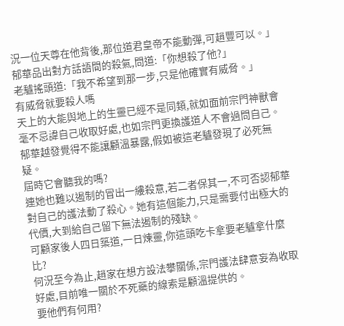況一位天尊在他背後,那位道君皇帝不能動彈,可趙豐可以。」
郁華品出對方話語間的殺氣,問道:「你想殺了他?」
老驢搖頭道:「我不希望到那一步,只是他確實有威脅。」
有威脅就要殺人嗎
天上的大能與地上的生靈已經不是同類,就如面前宗門神獸會毫不忌諱自己收取好處,也如宗門更換護道人不會過問自己。
郁華越發覺得不能讓顧溫暴露,假如被這老驢發現了必死無疑。
屆時它會聽我的嗎?
連她也難以遏制的冒出一縷殺意,若二者保其一,不可否認郁華對自己的護法動了殺心。她有這個能力,只是需要付出極大的代價,大到給自己留下無法遏制的殘缺。
可顧家後人四日築道,一日煉靈,你這頭吃卡拿要老驢拿什麼比?
何況至今為止,趙家在想方設法攀關係,宗門護法肆意妄為收取好處,目前唯一關於不死藥的線索是顧溫提供的。
要他們有何用?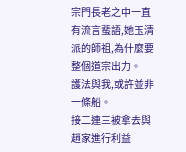宗門長老之中一直有流言蜚語,她玉清派的師祖,為什麼要整個道宗出力。
護法與我,或許並非一條船。
接二連三被拿去與趙家進行利益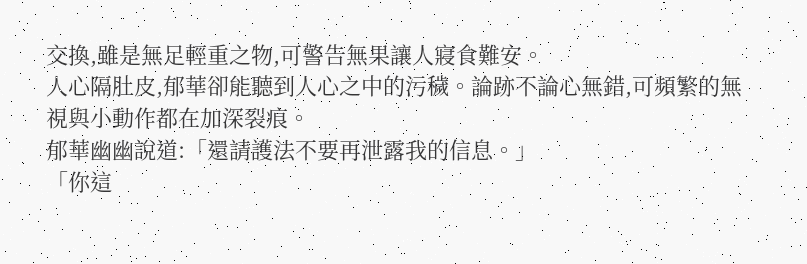交換,雖是無足輕重之物,可警告無果讓人寢食難安。
人心隔肚皮,郁華卻能聽到人心之中的污穢。論跡不論心無錯,可頻繁的無視與小動作都在加深裂痕。
郁華幽幽說道:「還請護法不要再泄露我的信息。」
「你這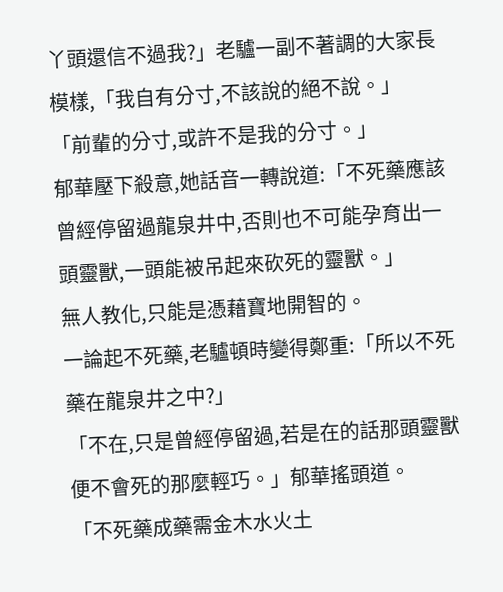丫頭還信不過我?」老驢一副不著調的大家長模樣,「我自有分寸,不該說的絕不說。」
「前輩的分寸,或許不是我的分寸。」
郁華壓下殺意,她話音一轉說道:「不死藥應該曾經停留過龍泉井中,否則也不可能孕育出一頭靈獸,一頭能被吊起來砍死的靈獸。」
無人教化,只能是憑藉寶地開智的。
一論起不死藥,老驢頓時變得鄭重:「所以不死藥在龍泉井之中?」
「不在,只是曾經停留過,若是在的話那頭靈獸便不會死的那麼輕巧。」郁華搖頭道。
「不死藥成藥需金木水火土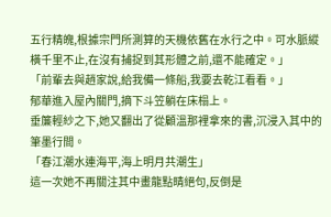五行精魄,根據宗門所測算的天機依舊在水行之中。可水脈縱橫千里不止,在沒有捕捉到其形體之前,還不能確定。」
「前輩去與趙家說,給我備一條船,我要去乾江看看。」
郁華進入屋內關門,摘下斗笠躺在床榻上。
垂簾輕紗之下,她又翻出了從顧溫那裡拿來的書,沉浸入其中的筆墨行間。
「春江潮水連海平,海上明月共潮生」
這一次她不再關注其中畫龍點睛絕句,反倒是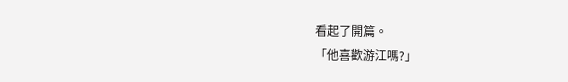看起了開篇。
「他喜歡游江嗎?」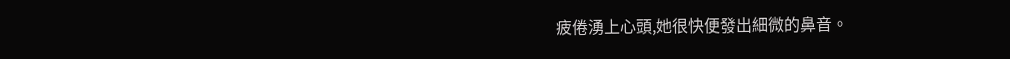疲倦湧上心頭,她很快便發出細微的鼻音。